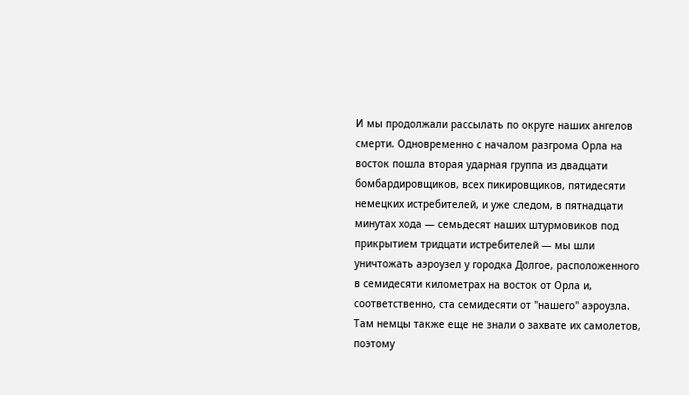И мы продолжали рассылать по округе наших ангелов смерти. Одновременно с началом разгрома Орла на восток пошла вторая ударная группа из двадцати бомбардировщиков, всех пикировщиков, пятидесяти немецких истребителей, и уже следом, в пятнадцати минутах хода — семьдесят наших штурмовиков под прикрытием тридцати истребителей — мы шли уничтожать аэроузел у городка Долгое, расположенного в семидесяти километрах на восток от Орла и, соответственно, ста семидесяти от "нашего" аэроузла. Там немцы также еще не знали о захвате их самолетов, поэтому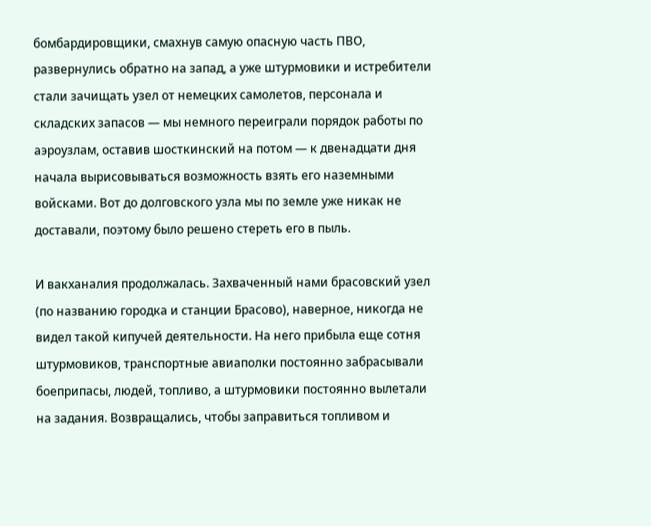бомбардировщики, смахнув самую опасную часть ПВО, развернулись обратно на запад, а уже штурмовики и истребители стали зачищать узел от немецких самолетов, персонала и складских запасов — мы немного переиграли порядок работы по аэроузлам, оставив шосткинский на потом — к двенадцати дня начала вырисовываться возможность взять его наземными войсками. Вот до долговского узла мы по земле уже никак не доставали, поэтому было решено стереть его в пыль.

И вакханалия продолжалась. Захваченный нами брасовский узел (по названию городка и станции Брасово), наверное, никогда не видел такой кипучей деятельности. На него прибыла еще сотня штурмовиков, транспортные авиаполки постоянно забрасывали боеприпасы, людей, топливо, а штурмовики постоянно вылетали на задания. Возвращались, чтобы заправиться топливом и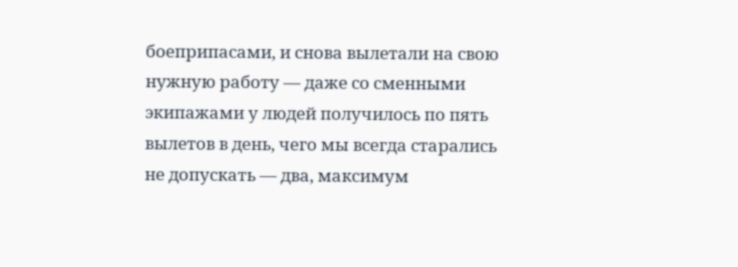боеприпасами, и снова вылетали на свою нужную работу — даже со сменными экипажами у людей получилось по пять вылетов в день, чего мы всегда старались не допускать — два, максимум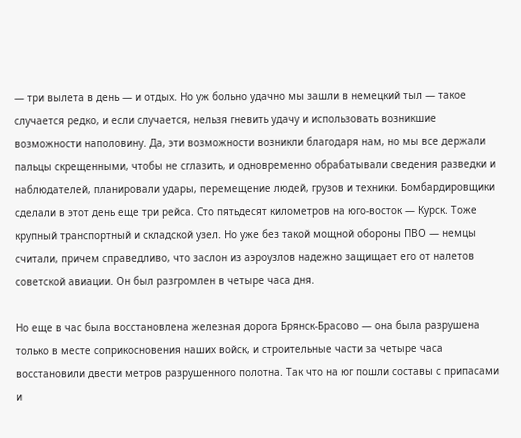— три вылета в день — и отдых. Но уж больно удачно мы зашли в немецкий тыл — такое случается редко, и если случается, нельзя гневить удачу и использовать возникшие возможности наполовину. Да, эти возможности возникли благодаря нам, но мы все держали пальцы скрещенными, чтобы не сглазить, и одновременно обрабатывали сведения разведки и наблюдателей, планировали удары, перемещение людей, грузов и техники. Бомбардировщики сделали в этот день еще три рейса. Сто пятьдесят километров на юго-восток — Курск. Тоже крупный транспортный и складской узел. Но уже без такой мощной обороны ПВО — немцы считали, причем справедливо, что заслон из аэроузлов надежно защищает его от налетов советской авиации. Он был разгромлен в четыре часа дня.

Но еще в час была восстановлена железная дорога Брянск-Брасово — она была разрушена только в месте соприкосновения наших войск, и строительные части за четыре часа восстановили двести метров разрушенного полотна. Так что на юг пошли составы с припасами и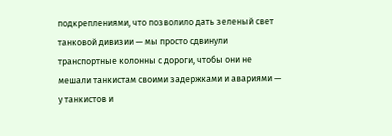подкреплениями, что позволило дать зеленый свет танковой дивизии — мы просто сдвинули транспортные колонны с дороги, чтобы они не мешали танкистам своими задержками и авариями — у танкистов и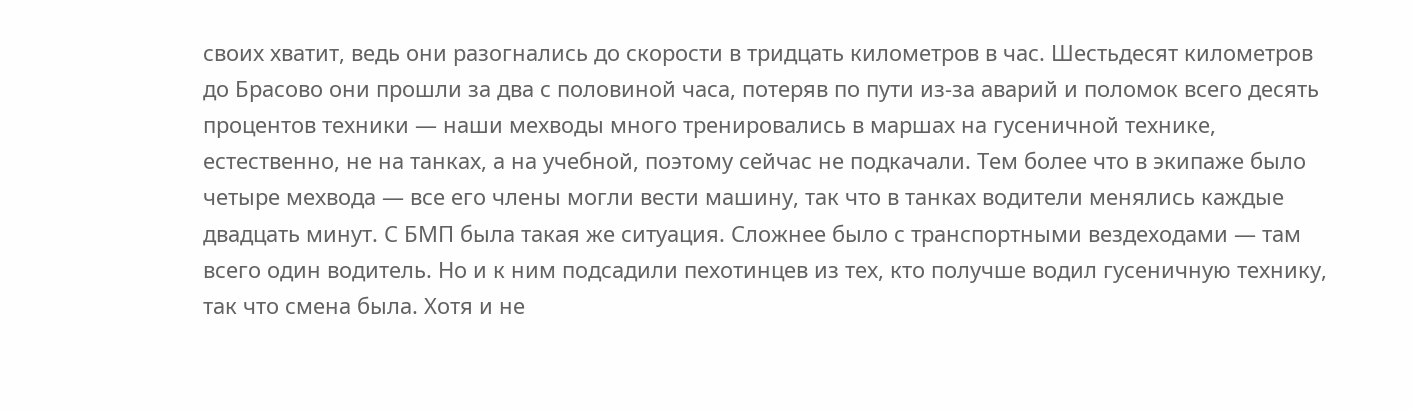своих хватит, ведь они разогнались до скорости в тридцать километров в час. Шестьдесят километров до Брасово они прошли за два с половиной часа, потеряв по пути из-за аварий и поломок всего десять процентов техники — наши мехводы много тренировались в маршах на гусеничной технике, естественно, не на танках, а на учебной, поэтому сейчас не подкачали. Тем более что в экипаже было четыре мехвода — все его члены могли вести машину, так что в танках водители менялись каждые двадцать минут. С БМП была такая же ситуация. Сложнее было с транспортными вездеходами — там всего один водитель. Но и к ним подсадили пехотинцев из тех, кто получше водил гусеничную технику, так что смена была. Хотя и не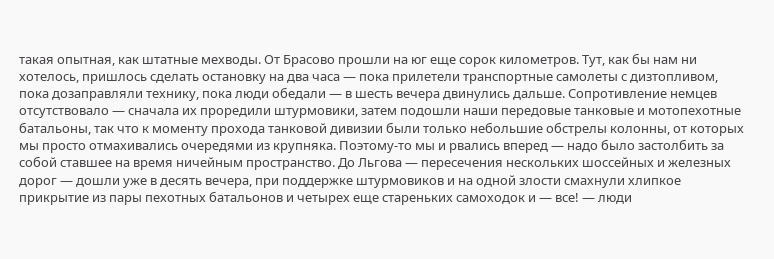такая опытная, как штатные мехводы. От Брасово прошли на юг еще сорок километров. Тут, как бы нам ни хотелось, пришлось сделать остановку на два часа — пока прилетели транспортные самолеты с дизтопливом, пока дозаправляли технику, пока люди обедали — в шесть вечера двинулись дальше. Сопротивление немцев отсутствовало — сначала их проредили штурмовики, затем подошли наши передовые танковые и мотопехотные батальоны, так что к моменту прохода танковой дивизии были только небольшие обстрелы колонны, от которых мы просто отмахивались очередями из крупняка. Поэтому-то мы и рвались вперед — надо было застолбить за собой ставшее на время ничейным пространство. До Льгова — пересечения нескольких шоссейных и железных дорог — дошли уже в десять вечера, при поддержке штурмовиков и на одной злости смахнули хлипкое прикрытие из пары пехотных батальонов и четырех еще стареньких самоходок и — все! — люди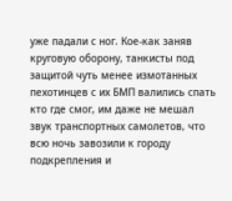уже падали с ног. Кое-как заняв круговую оборону, танкисты под защитой чуть менее измотанных пехотинцев с их БМП валились спать кто где смог, им даже не мешал звук транспортных самолетов, что всю ночь завозили к городу подкрепления и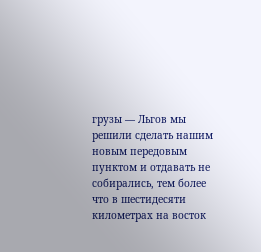грузы — Льгов мы решили сделать нашим новым передовым пунктом и отдавать не собирались, тем более что в шестидесяти километрах на восток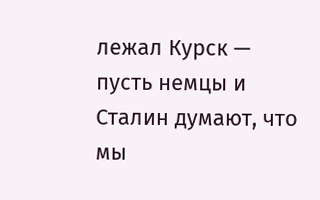лежал Курск — пусть немцы и Сталин думают, что мы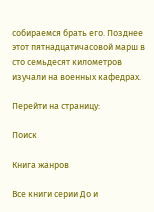собираемся брать его. Позднее этот пятнадцатичасовой марш в сто семьдесят километров изучали на военных кафедрах.

Перейти на страницу:

Поиск

Книга жанров

Все книги серии До и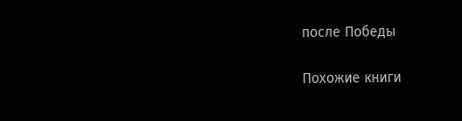после Победы

Похожие книги